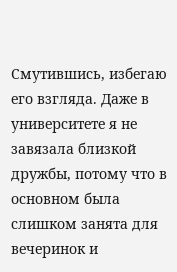Смутившись, избегаю его взгляда. Даже в университете я не завязала близкой дружбы, потому что в основном была слишком занята для вечеринок и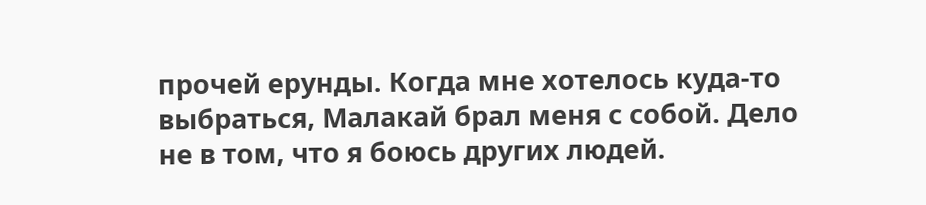прочей ерунды. Когда мне хотелось куда-то выбраться, Малакай брал меня с собой. Дело не в том, что я боюсь других людей.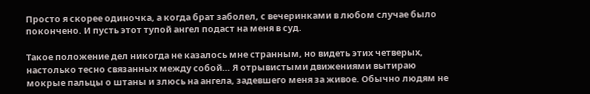Просто я скорее одиночка, а когда брат заболел, с вечеринками в любом случае было покончено. И пусть этот тупой ангел подаст на меня в суд.

Такое положение дел никогда не казалось мне странным, но видеть этих четверых, настолько тесно связанных между собой… Я отрывистыми движениями вытираю мокрые пальцы о штаны и злюсь на ангела, задевшего меня за живое. Обычно людям не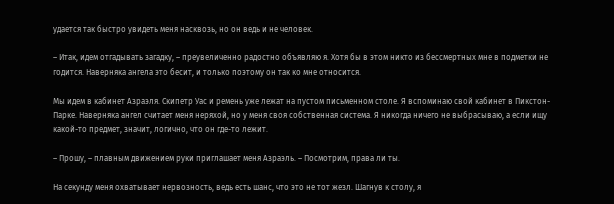удается так быстро увидеть меня насквозь, но он ведь и не человек.

– Итак, идем отгадывать загадку, – преувеличенно радостно объявляю я. Хотя бы в этом никто из бессмертных мне в подметки не годится. Наверняка ангела это бесит, и только поэтому он так ко мне относится.

Мы идем в кабинет Азраэля. Скипетр Уас и ремень уже лежат на пустом письменном столе. Я вспоминаю свой кабинет в Пикстон-Парке. Наверняка ангел считает меня неряхой, но у меня своя собственная система. Я никогда ничего не выбрасываю, а если ищу какой-то предмет, значит, логично, что он где-то лежит.

– Прошу, – плавным движением руки приглашает меня Азраэль. – Посмотрим, права ли ты.

На секунду меня охватывает нервозность, ведь есть шанс, что это не тот жезл. Шагнув к столу, я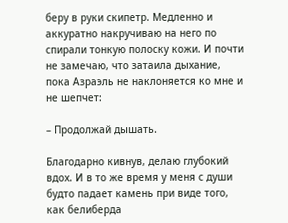беру в руки скипетр. Медленно и аккуратно накручиваю на него по спирали тонкую полоску кожи. И почти не замечаю, что затаила дыхание, пока Азраэль не наклоняется ко мне и не шепчет:

– Продолжай дышать.

Благодарно кивнув, делаю глубокий вдох. И в то же время у меня с души будто падает камень при виде того, как белиберда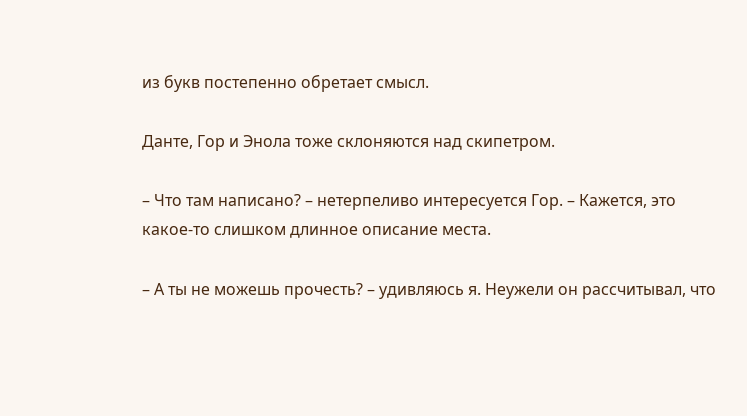из букв постепенно обретает смысл.

Данте, Гор и Энола тоже склоняются над скипетром.

– Что там написано? – нетерпеливо интересуется Гор. – Кажется, это какое-то слишком длинное описание места.

– А ты не можешь прочесть? – удивляюсь я. Неужели он рассчитывал, что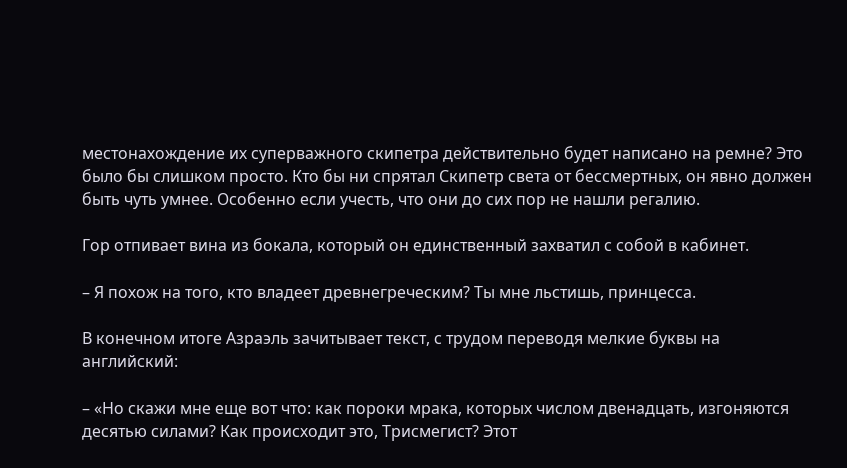местонахождение их суперважного скипетра действительно будет написано на ремне? Это было бы слишком просто. Кто бы ни спрятал Скипетр света от бессмертных, он явно должен быть чуть умнее. Особенно если учесть, что они до сих пор не нашли регалию.

Гор отпивает вина из бокала, который он единственный захватил с собой в кабинет.

– Я похож на того, кто владеет древнегреческим? Ты мне льстишь, принцесса.

В конечном итоге Азраэль зачитывает текст, с трудом переводя мелкие буквы на английский:

– «Но скажи мне еще вот что: как пороки мрака, которых числом двенадцать, изгоняются десятью силами? Как происходит это, Трисмегист? Этот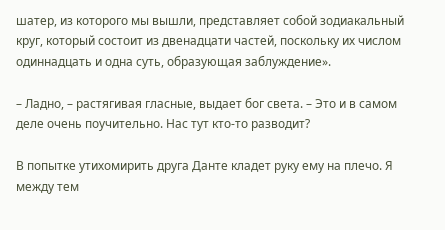шатер, из которого мы вышли, представляет собой зодиакальный круг, который состоит из двенадцати частей, поскольку их числом одиннадцать и одна суть, образующая заблуждение».

– Ладно, – растягивая гласные, выдает бог света. – Это и в самом деле очень поучительно. Нас тут кто-то разводит?

В попытке утихомирить друга Данте кладет руку ему на плечо. Я между тем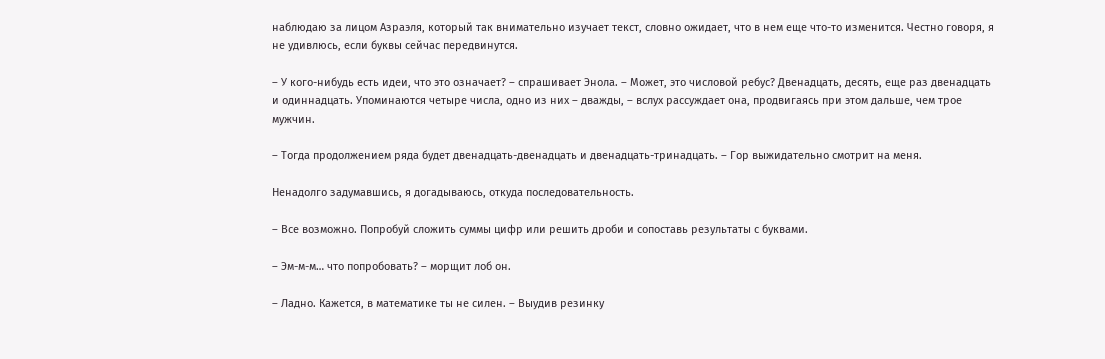наблюдаю за лицом Азраэля, который так внимательно изучает текст, словно ожидает, что в нем еще что-то изменится. Честно говоря, я не удивлюсь, если буквы сейчас передвинутся.

– У кого-нибудь есть идеи, что это означает? – спрашивает Энола. – Может, это числовой ребус? Двенадцать, десять, еще раз двенадцать и одиннадцать. Упоминаются четыре числа, одно из них – дважды, – вслух рассуждает она, продвигаясь при этом дальше, чем трое мужчин.

– Тогда продолжением ряда будет двенадцать-двенадцать и двенадцать-тринадцать. – Гор выжидательно смотрит на меня.

Ненадолго задумавшись, я догадываюсь, откуда последовательность.

– Все возможно. Попробуй сложить суммы цифр или решить дроби и сопоставь результаты с буквами.

– Эм-м-м… что попробовать? – морщит лоб он.

– Ладно. Кажется, в математике ты не силен. – Выудив резинку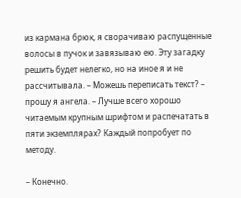из кармана брюк, я сворачиваю распущенные волосы в пучок и завязываю ею. Эту загадку решить будет нелегко, но на иное я и не рассчитывала. – Можешь переписать текст? – прошу я ангела. – Лучше всего хорошо читаемым крупным шрифтом и распечатать в пяти экземплярах? Каждый попробует по методу.

– Конечно.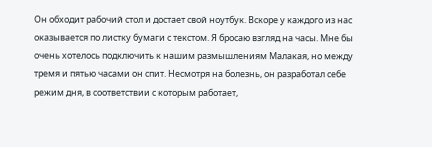Он обходит рабочий стол и достает свой ноутбук. Вскоре у каждого из нас оказывается по листку бумаги с текстом. Я бросаю взгляд на часы. Мне бы очень хотелось подключить к нашим размышлениям Малакая, но между тремя и пятью часами он спит. Несмотря на болезнь, он разработал себе режим дня, в соответствии с которым работает,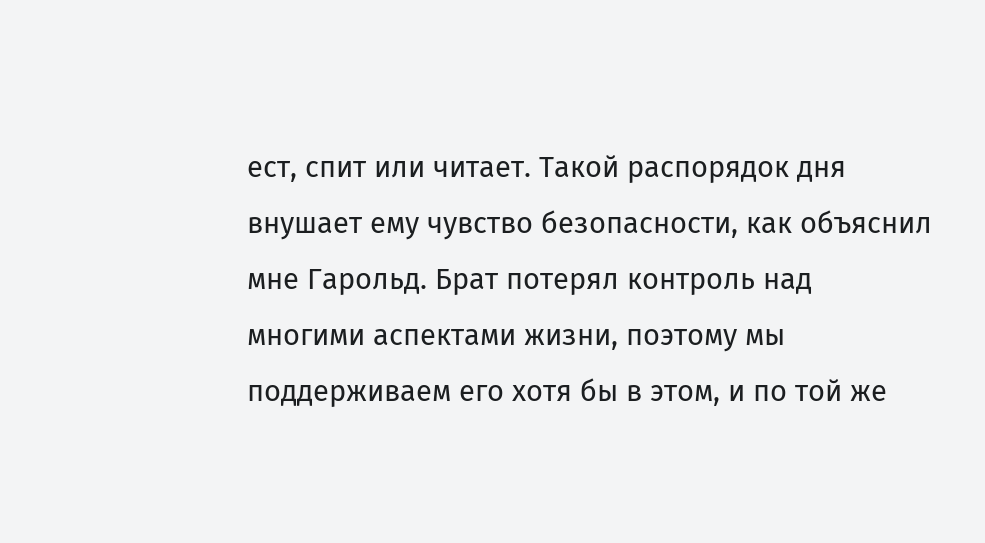ест, спит или читает. Такой распорядок дня внушает ему чувство безопасности, как объяснил мне Гарольд. Брат потерял контроль над многими аспектами жизни, поэтому мы поддерживаем его хотя бы в этом, и по той же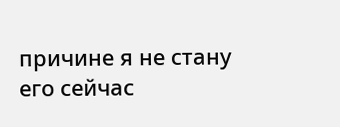причине я не стану его сейчас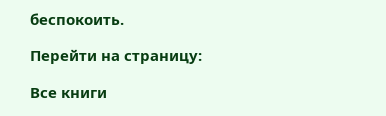беспокоить.

Перейти на страницу:

Все книги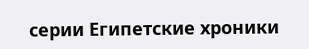серии Египетские хроники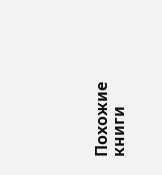Похожие книги